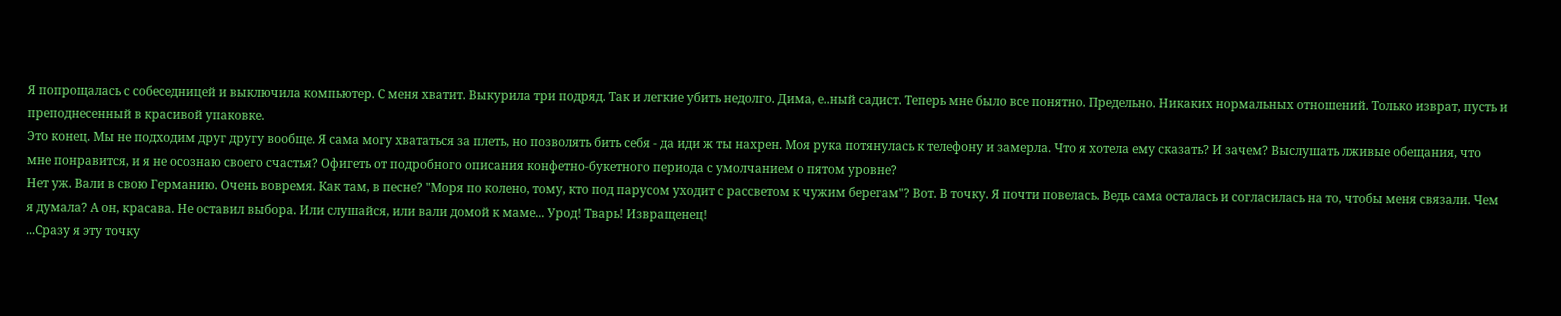Я попрощалась с собеседницей и выключила компьютер. С меня хватит. Выкурила три подряд. Так и легкие убить недолго. Дима, е..ный садист. Теперь мне было все понятно. Предельно. Никаких нормальных отношений. Только изврат, пусть и преподнесенный в красивой упаковке.
Это конец. Мы не подходим друг другу вообще. Я сама могу хвататься за плеть, но позволять бить себя - да иди ж ты нахрен. Моя рука потянулась к телефону и замерла. Что я хотела ему сказать? И зачем? Выслушать лживые обещания, что мне понравится, и я не осознаю своего счастья? Офигеть от подробного описания конфетно-букетного периода с умолчанием о пятом уровне?
Нет уж. Вали в свою Германию. Очень вовремя. Как там, в песне? "Моря по колено, тому, кто под парусом уходит с рассветом к чужим берегам"? Вот. В точку. Я почти повелась. Ведь сама осталась и согласилась на то, чтобы меня связали. Чем я думала? А он, красава. Не оставил выбора. Или слушайся, или вали домой к маме... Урод! Тварь! Извращенец!
...Сразу я эту точку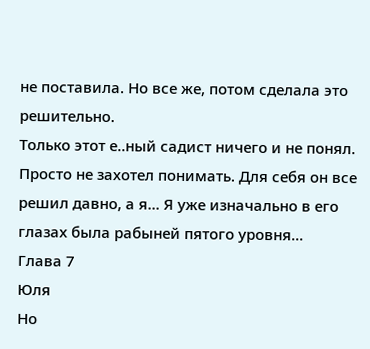не поставила. Но все же, потом сделала это решительно.
Только этот е..ный садист ничего и не понял. Просто не захотел понимать. Для себя он все решил давно, а я... Я уже изначально в его глазах была рабыней пятого уровня...
Глава 7
Юля
Но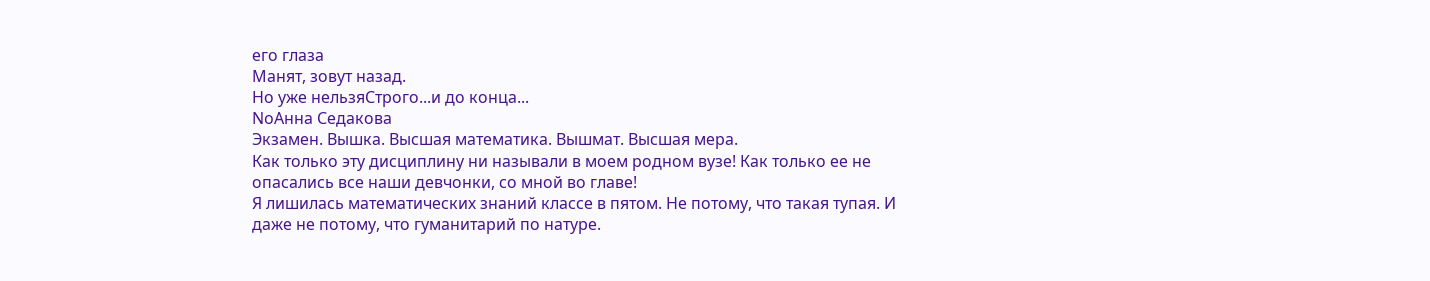его глаза
Манят, зовут назад.
Но уже нельзяСтрого...и до конца...
NoАнна Седакова
Экзамен. Вышка. Высшая математика. Вышмат. Высшая мера.
Как только эту дисциплину ни называли в моем родном вузе! Как только ее не опасались все наши девчонки, со мной во главе!
Я лишилась математических знаний классе в пятом. Не потому, что такая тупая. И даже не потому, что гуманитарий по натуре.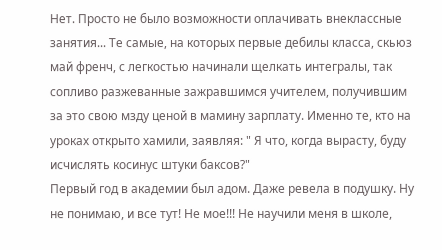Нет. Просто не было возможности оплачивать внеклассные занятия... Те самые, на которых первые дебилы класса, скьюз май френч, с легкостью начинали щелкать интегралы, так сопливо разжеванные зажравшимся учителем, получившим за это свою мзду ценой в мамину зарплату. Именно те, кто на уроках открыто хамили, заявляя: " Я что, когда вырасту, буду исчислять косинус штуки баксов?"
Первый год в академии был адом. Даже ревела в подушку. Ну не понимаю, и все тут! Не мое!!! Не научили меня в школе,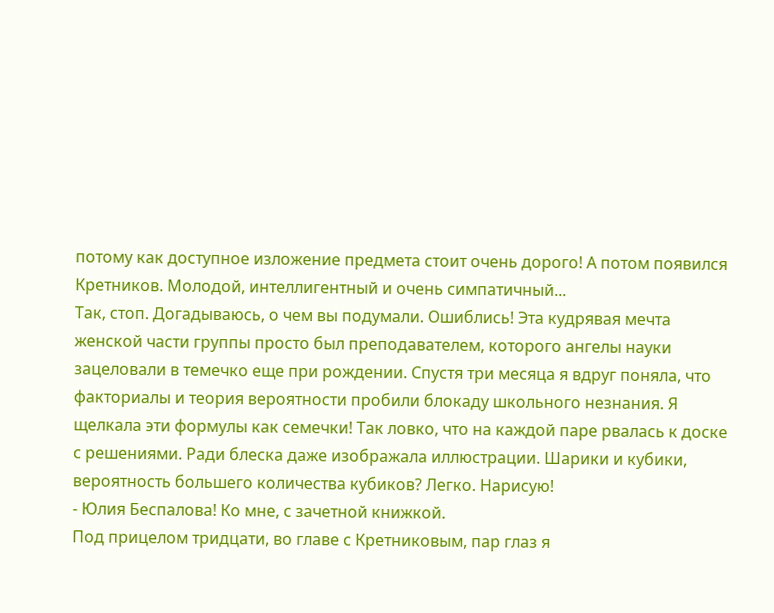потому как доступное изложение предмета стоит очень дорого! А потом появился Кретников. Молодой, интеллигентный и очень симпатичный...
Так, стоп. Догадываюсь, о чем вы подумали. Ошиблись! Эта кудрявая мечта женской части группы просто был преподавателем, которого ангелы науки зацеловали в темечко еще при рождении. Спустя три месяца я вдруг поняла, что факториалы и теория вероятности пробили блокаду школьного незнания. Я щелкала эти формулы как семечки! Так ловко, что на каждой паре рвалась к доске с решениями. Ради блеска даже изображала иллюстрации. Шарики и кубики, вероятность большего количества кубиков? Легко. Нарисую!
- Юлия Беспалова! Ко мне, с зачетной книжкой.
Под прицелом тридцати, во главе с Кретниковым, пар глаз я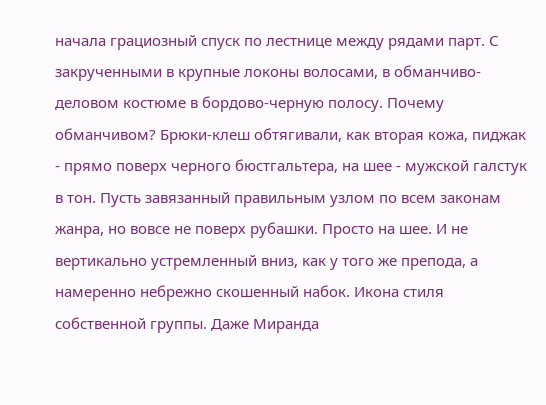начала грациозный спуск по лестнице между рядами парт. С закрученными в крупные локоны волосами, в обманчиво-деловом костюме в бордово-черную полосу. Почему обманчивом? Брюки-клеш обтягивали, как вторая кожа, пиджак - прямо поверх черного бюстгальтера, на шее - мужской галстук в тон. Пусть завязанный правильным узлом по всем законам жанра, но вовсе не поверх рубашки. Просто на шее. И не вертикально устремленный вниз, как у того же препода, а намеренно небрежно скошенный набок. Икона стиля собственной группы. Даже Миранда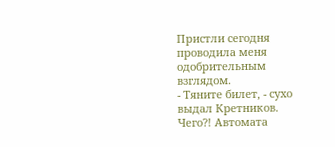Пристли сегодня проводила меня одобрительным взглядом.
- Тяните билет, - сухо выдал Кретников.
Чего?! Автомата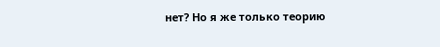нет? Но я же только теорию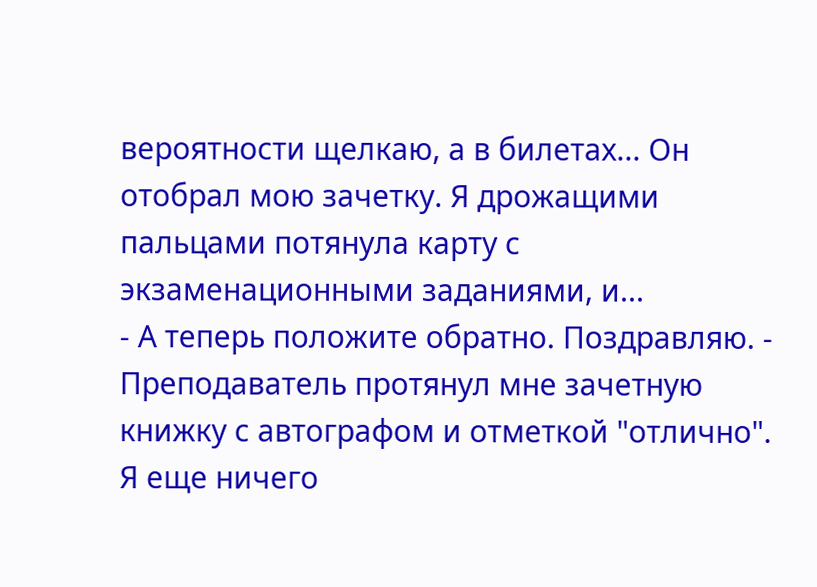вероятности щелкаю, а в билетах... Он отобрал мою зачетку. Я дрожащими пальцами потянула карту с экзаменационными заданиями, и...
- А теперь положите обратно. Поздравляю. - Преподаватель протянул мне зачетную книжку с автографом и отметкой "отлично". Я еще ничего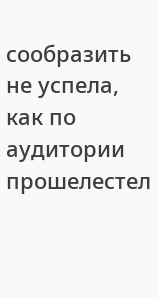сообразить не успела, как по аудитории прошелестел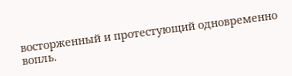восторженный и протестующий одновременно вопль.